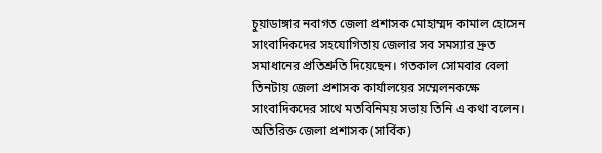চুয়াডাঙ্গার নবাগত জেলা প্রশাসক মোহাম্মদ কামাল হোসেন সাংবাদিকদের সহযোগিতায় জেলার সব সমস্যার দ্রুত সমাধানের প্রতিশ্রুতি দিয়েছেন। গতকাল সোমবার বেলা তিনটায় জেলা প্রশাসক কার্যালয়ের সম্মেলনকক্ষে সাংবাদিকদের সাথে মতবিনিময় সভায় তিনি এ কথা বলেন। অতিরিক্ত জেলা প্রশাসক (সার্বিক)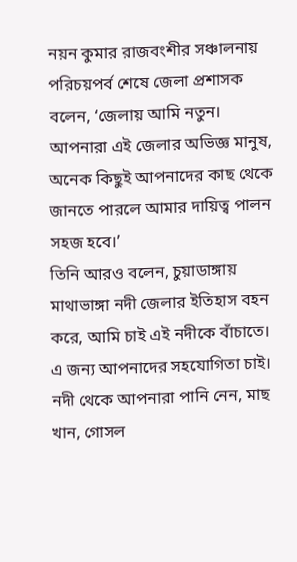নয়ন কুমার রাজবংশীর সঞ্চালনায় পরিচয়পর্ব শেষে জেলা প্রশাসক বলেন, ‘জেলায় আমি নতুন। আপনারা এই জেলার অভিজ্ঞ মানুষ, অনেক কিছুই আপনাদের কাছ থেকে জানতে পারলে আমার দায়িত্ব পালন সহজ হবে।’
তিনি আরও বলেন, চুয়াডাঙ্গায় মাথাভাঙ্গা নদী জেলার ইতিহাস বহন করে, আমি চাই এই নদীকে বাঁচাতে। এ জন্য আপনাদের সহযোগিতা চাই। নদী থেকে আপনারা পানি নেন, মাছ খান, গোসল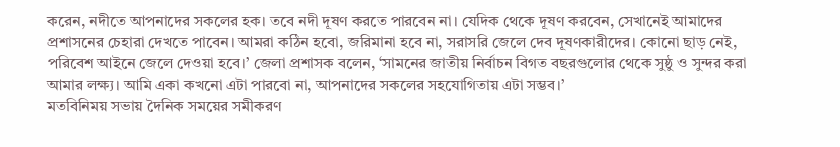করেন, নদীতে আপনাদের সকলের হক। তবে নদী দূষণ করতে পারবেন না। যেদিক থেকে দূষণ করবেন, সেখানেই আমাদের প্রশাসনের চেহারা দেখতে পাবেন। আমরা কঠিন হবো, জরিমানা হবে না, সরাসরি জেলে দেব দূষণকারীদের। কোনো ছাড় নেই, পরিবেশ আইনে জেলে দেওয়া হবে।’ জেলা প্রশাসক বলেন, ‘সামনের জাতীয় নির্বাচন বিগত বছরগুলোর থেকে সুষ্ঠু ও সুন্দর করা আমার লক্ষ্য। আমি একা কখনো এটা পারবো না, আপনাদের সকলের সহযোগিতায় এটা সম্ভব।’
মতবিনিময় সভায় দৈনিক সময়ের সমীকরণ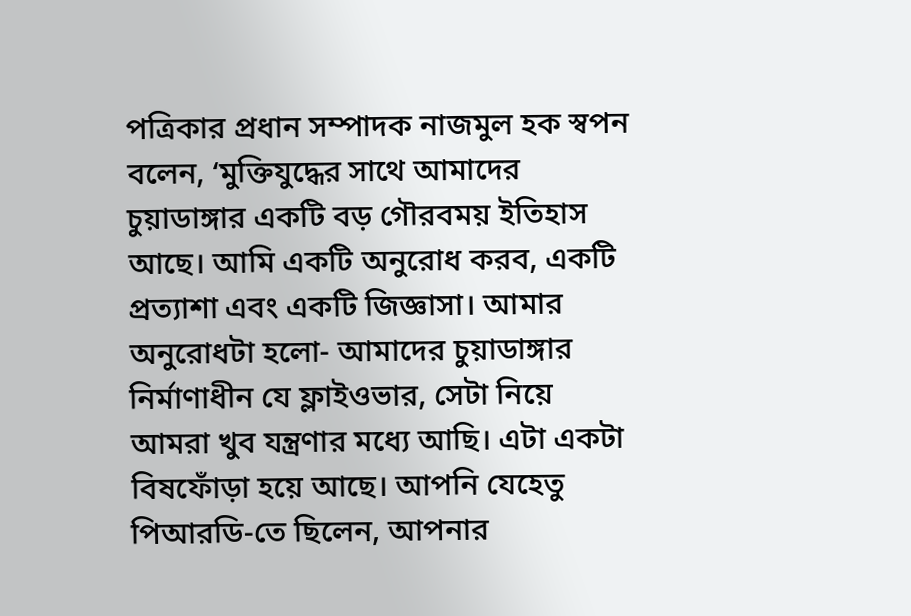পত্রিকার প্রধান সম্পাদক নাজমুল হক স্বপন বলেন, ‘মুক্তিযুদ্ধের সাথে আমাদের চুয়াডাঙ্গার একটি বড় গৌরবময় ইতিহাস আছে। আমি একটি অনুরোধ করব, একটি প্রত্যাশা এবং একটি জিজ্ঞাসা। আমার অনুরোধটা হলো- আমাদের চুয়াডাঙ্গার নির্মাণাধীন যে ফ্লাইওভার, সেটা নিয়ে আমরা খুব যন্ত্রণার মধ্যে আছি। এটা একটা বিষফোঁড়া হয়ে আছে। আপনি যেহেতু পিআরডি-তে ছিলেন, আপনার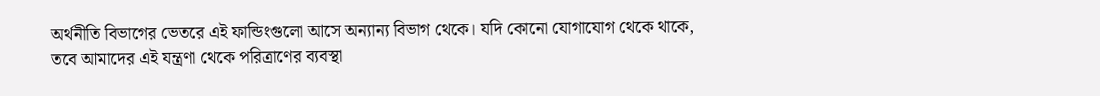অর্থনীতি বিভাগের ভেতরে এই ফান্ডিংগুলো আসে অন্যান্য বিভাগ থেকে। যদি কোনো যোগাযোগ থেকে থাকে, তবে আমাদের এই যন্ত্রণা থেকে পরিত্রাণের ব্যবস্থা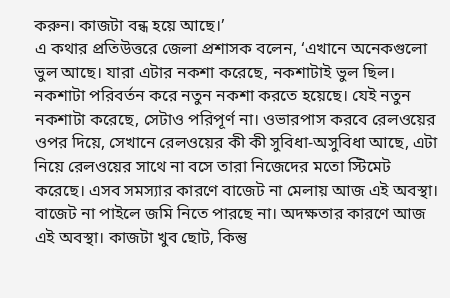করুন। কাজটা বন্ধ হয়ে আছে।’
এ কথার প্রতিউত্তরে জেলা প্রশাসক বলেন, ‘এখানে অনেকগুলো ভুল আছে। যারা এটার নকশা করেছে, নকশাটাই ভুল ছিল। নকশাটা পরিবর্তন করে নতুন নকশা করতে হয়েছে। যেই নতুন নকশাটা করেছে, সেটাও পরিপূর্ণ না। ওভারপাস করবে রেলওয়ের ওপর দিয়ে, সেখানে রেলওয়ের কী কী সুবিধা-অসুবিধা আছে, এটা নিয়ে রেলওয়ের সাথে না বসে তারা নিজেদের মতো স্টিমেট করেছে। এসব সমস্যার কারণে বাজেট না মেলায় আজ এই অবস্থা। বাজেট না পাইলে জমি নিতে পারছে না। অদক্ষতার কারণে আজ এই অবস্থা। কাজটা খুব ছোট, কিন্তু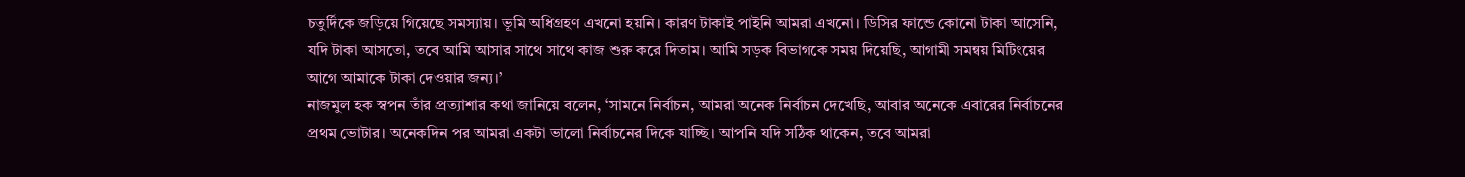চতুর্দিকে জড়িয়ে গিয়েছে সমস্যায়। ভূমি অধিগ্রহণ এখনো হয়নি। কারণ টাকাই পাইনি আমরা এখনো। ডিসির ফান্ডে কোনো টাকা আসেনি, যদি টাকা আসতো, তবে আমি আসার সাথে সাথে কাজ শুরু করে দিতাম। আমি সড়ক বিভাগকে সময় দিয়েছি, আগামী সমন্বয় মিটিংয়ের আগে আমাকে টাকা দেওয়ার জন্য।’
নাজমুল হক স্বপন তাঁর প্রত্যাশার কথা জানিয়ে বলেন, ‘সামনে নির্বাচন, আমরা অনেক নির্বাচন দেখেছি, আবার অনেকে এবারের নির্বাচনের প্রথম ভোটার। অনেকদিন পর আমরা একটা ভালো নির্বাচনের দিকে যাচ্ছি। আপনি যদি সঠিক থাকেন, তবে আমরা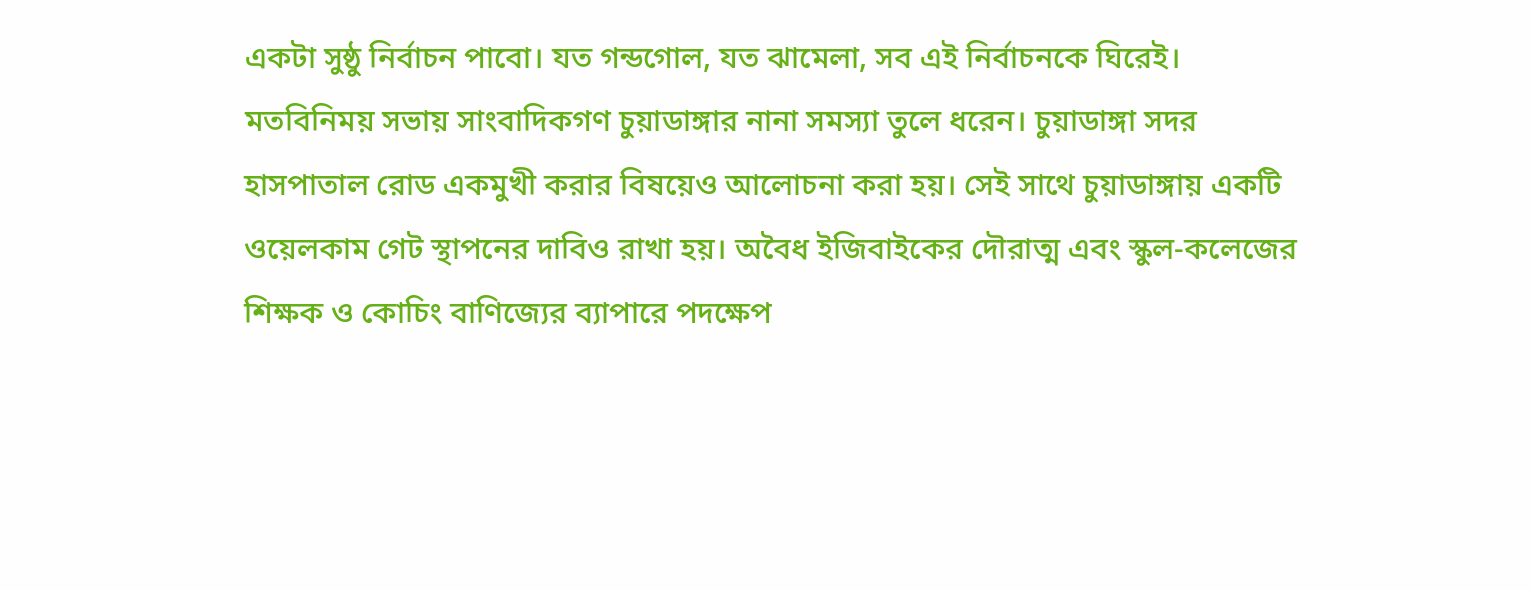একটা সুষ্ঠু নির্বাচন পাবো। যত গন্ডগোল, যত ঝামেলা, সব এই নির্বাচনকে ঘিরেই।
মতবিনিময় সভায় সাংবাদিকগণ চুয়াডাঙ্গার নানা সমস্যা তুলে ধরেন। চুয়াডাঙ্গা সদর হাসপাতাল রোড একমুখী করার বিষয়েও আলোচনা করা হয়। সেই সাথে চুয়াডাঙ্গায় একটি ওয়েলকাম গেট স্থাপনের দাবিও রাখা হয়। অবৈধ ইজিবাইকের দৌরাত্ম এবং স্কুল-কলেজের শিক্ষক ও কোচিং বাণিজ্যের ব্যাপারে পদক্ষেপ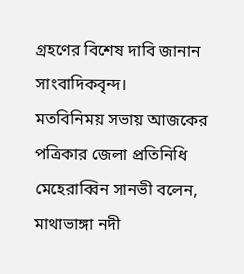গ্রহণের বিশেষ দাবি জানান সাংবাদিকবৃন্দ।
মতবিনিময় সভায় আজকের পত্রিকার জেলা প্রতিনিধি মেহেরাব্বিন সানভী বলেন, মাথাভাঙ্গা নদী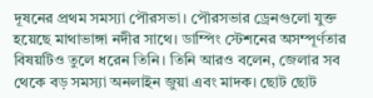দূষনের প্রথম সমস্যা পৌরসভা। পৌরসভার ড্রেনগুলো যুক্ত হয়েছে মাথাভাঙ্গা নদীর সাথে। ডাম্পিং স্টেশনের অসম্পূর্ণতার বিষয়টিও তুলে ধরেন তিনি। তিনি আরও বলেন, জেলার সব থেকে বড় সমস্যা অনলাইন জুয়া এবং মাদক। ছোট ছোট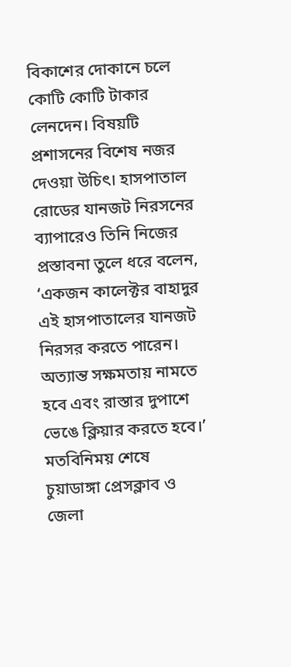বিকাশের দোকানে চলে কোটি কোটি টাকার লেনদেন। বিষয়টি প্রশাসনের বিশেষ নজর দেওয়া উচিৎ। হাসপাতাল রোডের যানজট নিরসনের ব্যাপারেও তিনি নিজের প্রস্তাবনা তুলে ধরে বলেন, ‘একজন কালেক্টর বাহাদুর এই হাসপাতালের যানজট নিরসর করতে পারেন। অত্যান্ত সক্ষমতায় নামতে হবে এবং রাস্তার দুপাশে ভেঙে ক্লিয়ার করতে হবে।’ মতবিনিময় শেষে চুয়াডাঙ্গা প্রেসক্লাব ও জেলা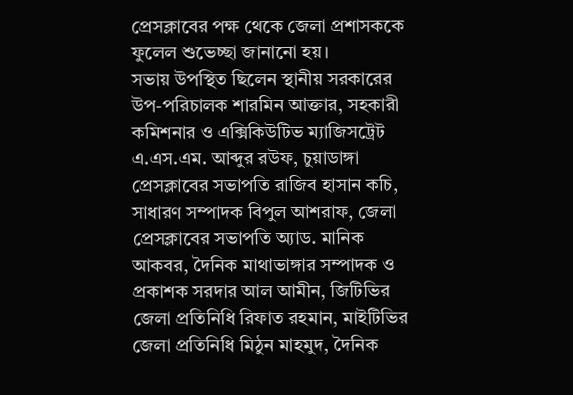প্রেসক্লাবের পক্ষ থেকে জেলা প্রশাসককে ফুলেল শুভেচ্ছা জানানো হয়।
সভায় উপস্থিত ছিলেন স্থানীয় সরকারের উপ-পরিচালক শারমিন আক্তার, সহকারী কমিশনার ও এক্সিকিউটিভ ম্যাজিসট্রেট এ.এস.এম. আব্দুর রউফ, চুয়াডাঙ্গা প্রেসক্লাবের সভাপতি রাজিব হাসান কচি, সাধারণ সম্পাদক বিপুল আশরাফ, জেলা প্রেসক্লাবের সভাপতি অ্যাড. মানিক আকবর, দৈনিক মাথাভাঙ্গার সম্পাদক ও প্রকাশক সরদার আল আমীন, জিটিভির জেলা প্রতিনিধি রিফাত রহমান, মাইটিভির জেলা প্রতিনিধি মিঠুন মাহমুদ, দৈনিক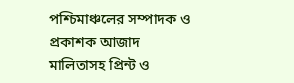পশ্চিমাঞ্চলের সম্পাদক ও প্রকাশক আজাদ মালিতাসহ প্রিন্ট ও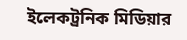ইলেকট্রনিক মিডিয়ার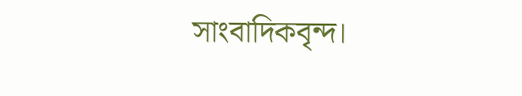সাংবাদিকবৃন্দ।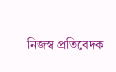নিজস্ব প্রতিবেদক